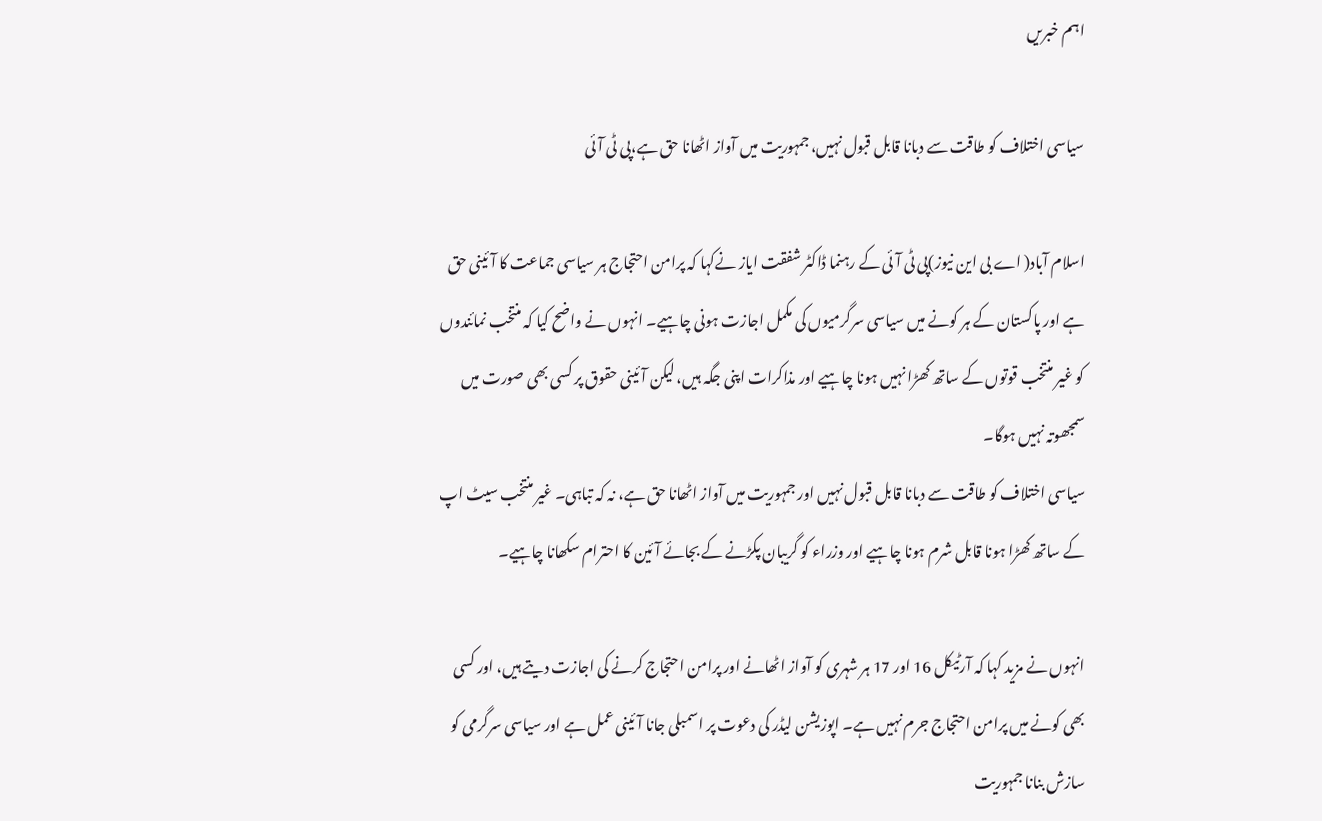اہم خبریں

سیاسی اختلاف کو طاقت سے دبانا قابل قبول نہیں، جمہوریت میں آواز اٹھانا حق ہے،پی ٹی آئی

اسلام آباد( اے بی این نیوز)پی ٹی آئی کے رہنما ڈاکٹر شفقت ایاز نےکہا کہ پرامن احتجاج ہر سیاسی جماعت کا آئینی حق ہے اور پاکستان کے ہر کونے میں سیاسی سرگرمیوں کی مکمل اجازت ہونی چاہیے۔ انہوں نے واضح کیا کہ منتخب نمائندوں کو غیر منتخب قوتوں کے ساتھ کھڑا نہیں ہونا چاہیے اور مذاکرات اپنی جگہ ہیں، لیکن آئینی حقوق پر کسی بھی صورت میں سمجھوتہ نہیں ہوگا۔
سیاسی اختلاف کو طاقت سے دبانا قابل قبول نہیں اور جمہوریت میں آواز اٹھانا حق ہے، نہ کہ تباہی۔ غیر منتخب سیٹ اپ کے ساتھ کھڑا ہونا قابل شرم ہونا چاہیے اور وزراء کو گریبان پکڑنے کے بجائے آئین کا احترام سکھانا چاہیے۔

انہوں نے مزید کہا کہ آرٹیکل 16 اور 17 ہر شہری کو آواز اٹھانے اور پرامن احتجاج کرنے کی اجازت دیتے ہیں، اور کسی بھی کونے میں پرامن احتجاج جرم نہیں ہے۔ اپوزیشن لیڈر کی دعوت پر اسمبلی جانا آئینی عمل ہے اور سیاسی سرگرمی کو سازش بنانا جمہوریت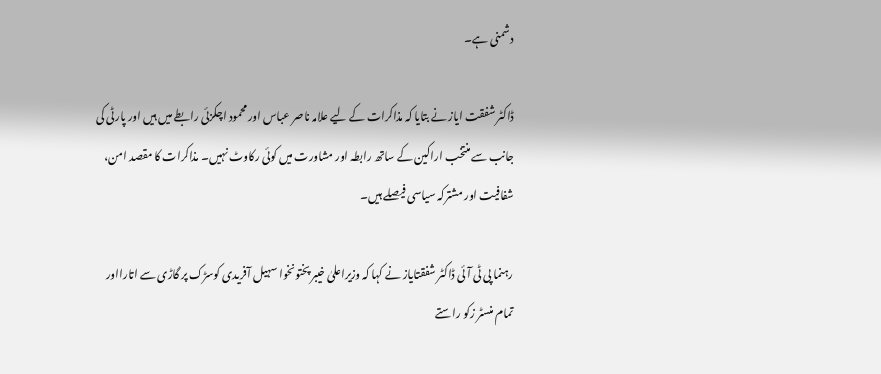دشمنی ہے۔

ڈاکٹر شفقت ایاز نے بتایا کہ مذاکرات کے لیے علامہ ناصر عباس اور محمود اچکزئی رابطے میں ہیں اور پارٹی کی جانب سے منتخب اراکین کے ساتھ رابطہ اور مشاورت میں کوئی رکاوٹ نہیں۔ مذاکرات کا مقصد امن، شفافیت اور مشترکہ سیاسی فیصلے ہیں۔

رہنما پی ٹی آئی ڈاکٹر شفقتایاز نے کہا کہ وزیراعلیٰ خیبر پختونخوا سہیل آفریدی کوسڑک پر گاڑی سے اتارااور تمام منسٹر زکو راستے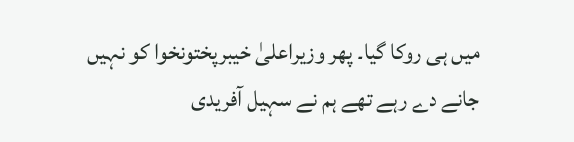میں ہی روکا گیا۔ پھر وزیراعلیٰ خیبرپختونخوا کو نہیں جانے دے رہے تھے ہم نے سہیل آفریدی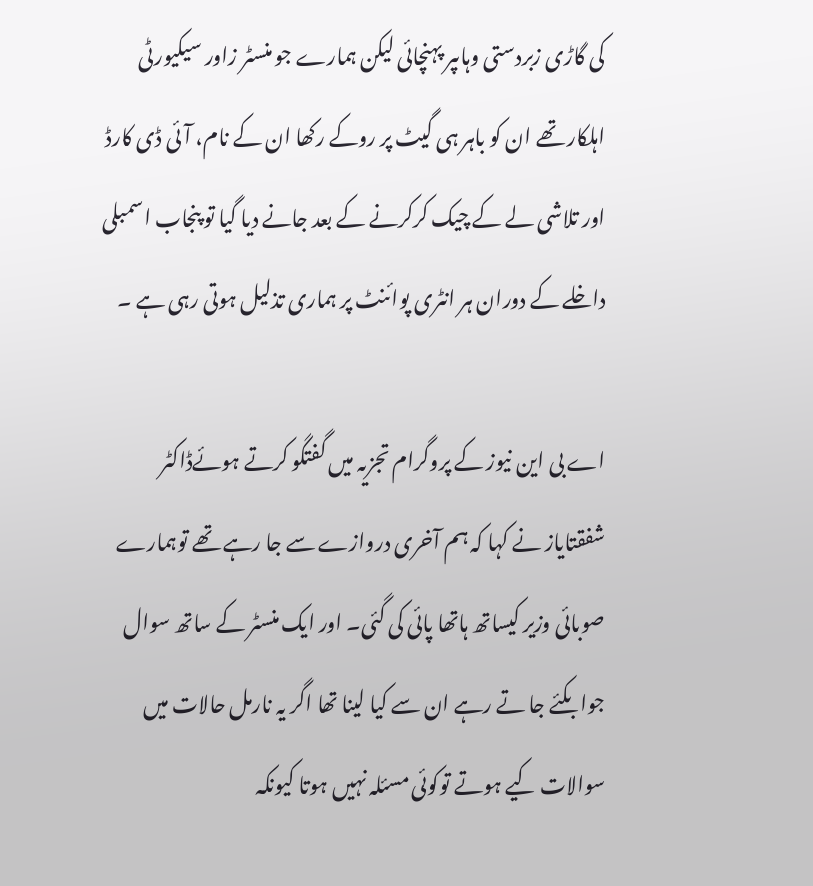کی گاڑی زبردستی وہاںپر پہنچائی لیکن ہمارے جو منسٹر زاور سیکیورٹی اہلکار تھے ان کو باہر ہی گیٹ پر روکے رکھا ان کے نام، آئی ڈی کارڈ اور تلاشی لے کے چیک کرکرنے کے بعد جانے دیا گیا تو پنجاب اسمبلی داخلے کے دوران ہر انٹری پوائنٹ پر ہماری تذلیل ہوتی رہی ہے ۔

اے بی این نیوز کے پروگرام تجزیہ میں گفتگو کرتے ہوئےڈاکٹر شفقتایاز نے کہا کہ ہم آخری دروازے سے جا رہے تھے توہمارے صوبائی وزیر کیساتھ ہاتھا پائی کی گئی۔ اور ایک منسٹر کے ساتھ سوال جوابکئے جا تے رہے ان سے کیا لینا تھا اگر یہ نارمل حالات میں سوالات کیے ہوتے توکوئی مسئلہ نہیں ہوتا کیونکہ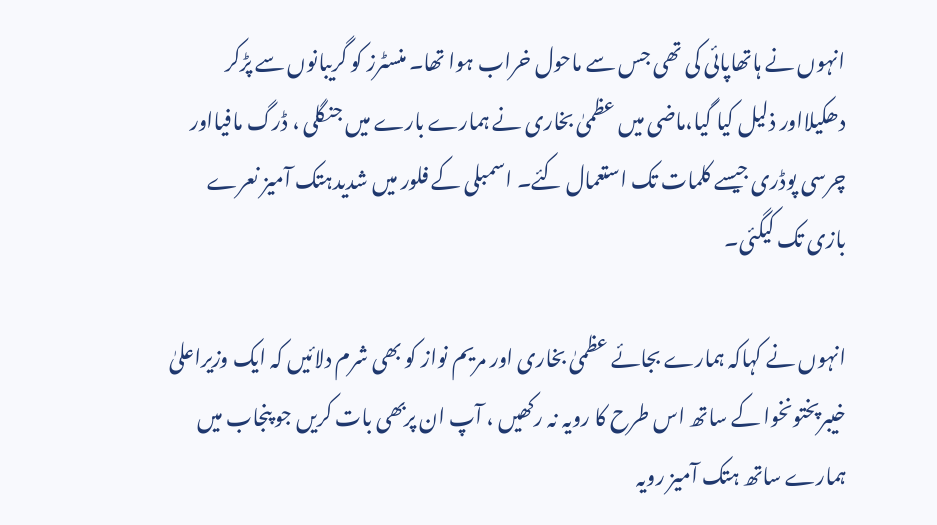انہوں نے ہاتھاپائی کی تھی جس سے ماحول خراب ہوا تھا۔ منسٹرز کو گریبانوں سے پڑکر دھکیلااور ذلیل کیا گیا،ماضی میں عظمیٰ بخاری نے ہمارے بارے میں جنگلی ، ڈرگ مافیااور چرسی پوڈری جیسے کلمات تک استعمال کئے۔ اسمبلی کے فلور میں شدیدہتک آمیز نعرے بازی تک کیگئی۔

انہوں نے کہاکہ ہمارے بجائے عظمیٰ بخاری اور مریم نواز کو بھی شرم دلائیں کہ ایک وزیراعلیٰ خیبرپختونخوا کے ساتھ اس طرح کا رویہ نہ رکھیں ، آپ ان پربھی بات کریں جو پنجاب میں ہمارے ساتھ ہتک آمیز رویہ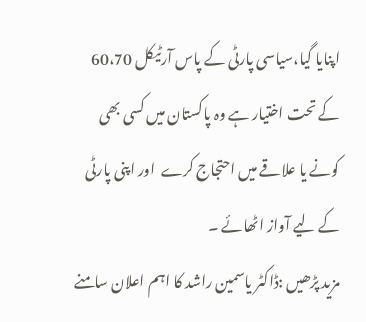اپنایا گیا،سیاسی پارٹی کے پاس آرٹیکل 60،70 کے تحت اختیار ہے وہ پاکستان میں کسی بھی کونے یا علاقے میں احتجاج کرے  اور اپنی پارٹی کے لیے آواز اٹھائے ۔
مزید پڑھیں :ڈاکٹر یاسمین راشد کا اہم اعلان سامنے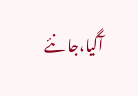آگیا،جا نئے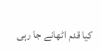کیا قدم اٹھانے جا رہی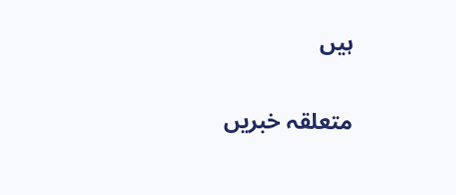ہیں

متعلقہ خبریں